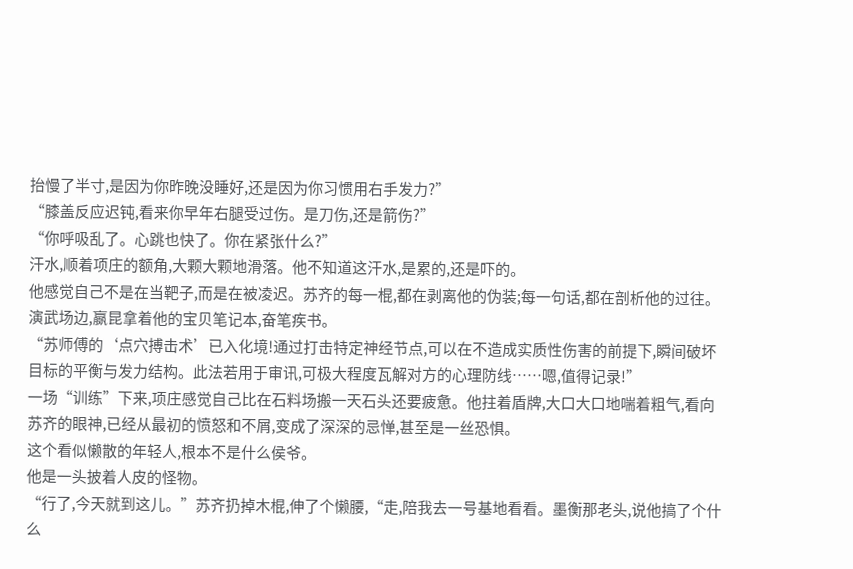抬慢了半寸,是因为你昨晚没睡好,还是因为你习惯用右手发力?”
“膝盖反应迟钝,看来你早年右腿受过伤。是刀伤,还是箭伤?”
“你呼吸乱了。心跳也快了。你在紧张什么?”
汗水,顺着项庄的额角,大颗大颗地滑落。他不知道这汗水,是累的,还是吓的。
他感觉自己不是在当靶子,而是在被凌迟。苏齐的每一棍,都在剥离他的伪装;每一句话,都在剖析他的过往。
演武场边,嬴昆拿着他的宝贝笔记本,奋笔疾书。
“苏师傅的‘点穴搏击术’已入化境!通过打击特定神经节点,可以在不造成实质性伤害的前提下,瞬间破坏目标的平衡与发力结构。此法若用于审讯,可极大程度瓦解对方的心理防线……嗯,值得记录!”
一场“训练”下来,项庄感觉自己比在石料场搬一天石头还要疲惫。他拄着盾牌,大口大口地喘着粗气,看向苏齐的眼神,已经从最初的愤怒和不屑,变成了深深的忌惮,甚至是一丝恐惧。
这个看似懒散的年轻人,根本不是什么侯爷。
他是一头披着人皮的怪物。
“行了,今天就到这儿。”苏齐扔掉木棍,伸了个懒腰,“走,陪我去一号基地看看。墨衡那老头,说他搞了个什么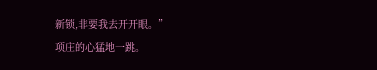新锁,非要我去开开眼。”
项庄的心猛地一跳。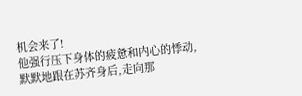机会来了!
他强行压下身体的疲惫和内心的悸动,默默地跟在苏齐身后,走向那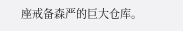座戒备森严的巨大仓库。